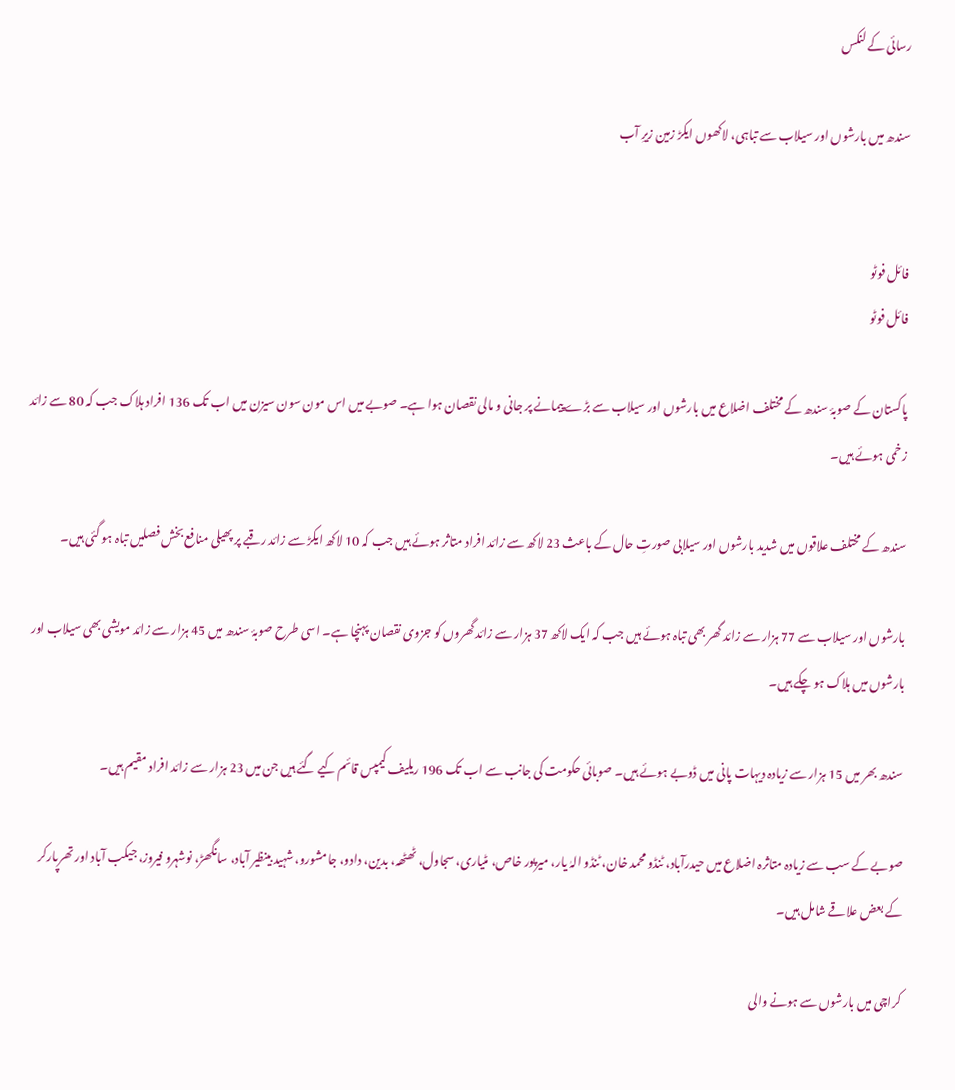رسائی کے لنکس

سندھ میں بارشوں اور سیلاب سے تباہی، لاکھوں ایکڑ زمین زیرِ آب


فائل فوٹو
فائل فوٹو

پاکستان کے صوبۂ سندھ کے مختلف اضلاع میں بارشوں اور سیلاب سے بڑے پیمانے پر جانی و مالی نقصان ہوا ہے۔ صوبے میں اس مون سون سیزن میں اب تک 136 افراد ہلاک جب کہ 80 سے زائد زخمی ہوئے ہیں۔

سندھ کے مختلف علاقوں میں شدید بارشوں اور سیلابی صورتِ حال کے باعث 23 لاکھ سے زائد افراد متاثر ہوئے ہیں جب کہ 10 لاکھ ایکڑ سے زائد رقبے پر پھیلی منافع بخش فصلیں تباہ ہو گئی ہیں۔

بارشوں اور سیلاب سے 77 ہزار سے زائد گھر بھی تباہ ہوئے ہیں جب کہ ایک لاکھ 37 ہزار سے زائد گھروں کو جزوی نقصان پہنچا ہے۔ اسی طرح صوبۂ سندھ میں 45 ہزار سے زائد مویشی بھی سیلاب اور بارشوں میں ہلاک ہو چکے ہیں۔

سندھ بھر میں 15 ہزار سے زیادہ دیہات پانی میں ڈوبے ہوئے ہیں۔ صوبائی حکومت کی جانب سے اب تک 196 ریلیف کیمپس قائم کیے گئے ہیں جن میں 23 ہزار سے زائد افراد مقیم ہیں۔

صوبے کے سب سے زیادہ متاثرہ اضلاع میں حیدرآباد، ٹنڈو محمد خان، ٹنڈو الہٰ یار، میرپور خاص، مٹیاری، سجاول، ٹھٹھہ، بدین، دادو، جامشورو، شہید بینظیر آباد، سانگھڑ، نوشہرو فیروز، جیکب آباد اور تھرپارکر کے بعض علاقے شامل ہیں۔

کراچی میں بارشوں سے ہونے والی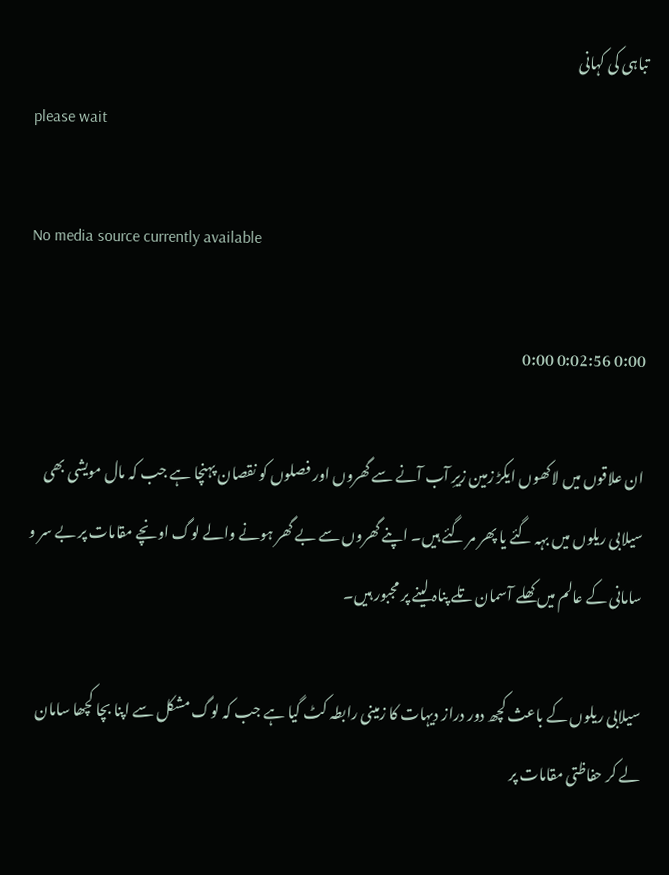تباہی کی کہانی
please wait

No media source currently available

0:00 0:02:56 0:00

ان علاقوں میں لاکھوں ایکڑ زمین زیرِ آب آنے سے گھروں اور فصلوں کو نقصان پہنچا ہے جب کہ مال مویشی بھی سیلابی ریلوں میں بہہ گئے یا پھر مر گئے ہیں۔ اپنے گھروں سے بے گھر ہونے والے لوگ اونچے مقامات پر بے سر و سامانی کے عالم میں کھلے آسمان تلے پناہ لینے پر مجبور ہیں۔

سیلابی ریلوں کے باعث کچھ دور دراز دیہات کا زمینی رابطہ کٹ گیا ہے جب کہ لوگ مشکل سے اپنا بچا کچھا سامان لے کر حفاظتی مقامات پر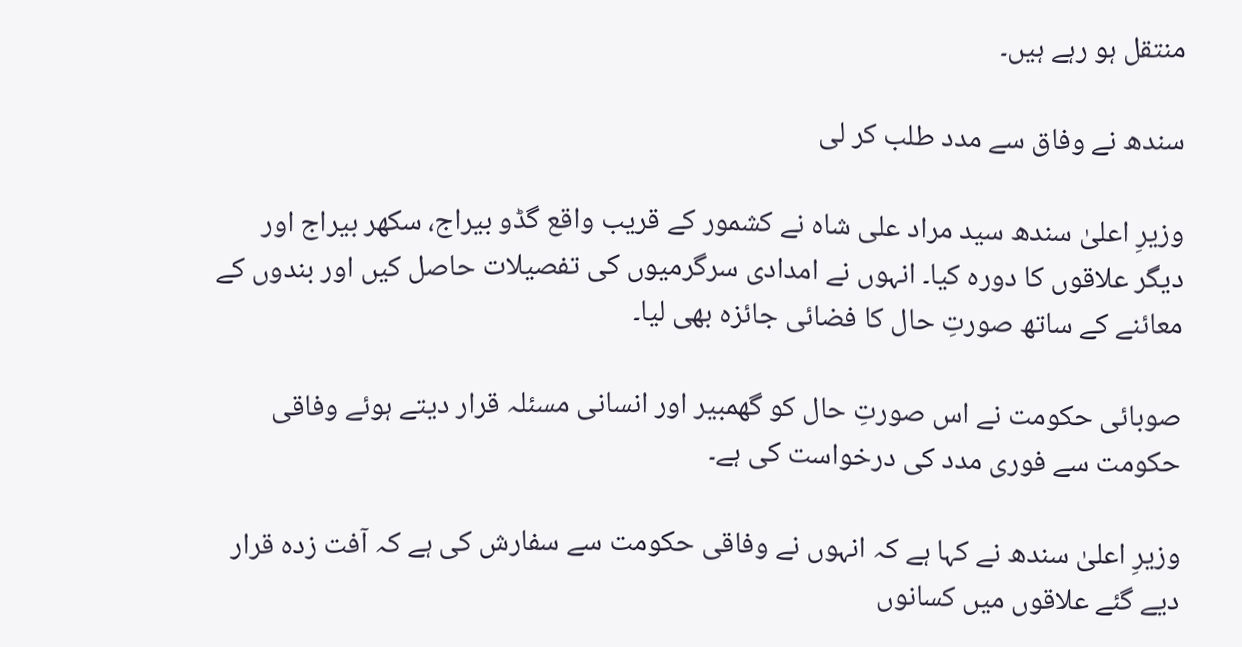منتقل ہو رہے ہیں۔

سندھ نے وفاق سے مدد طلب کر لی

وزیرِ اعلیٰ سندھ سید مراد علی شاہ نے کشمور کے قریب واقع گڈو بیراج، سکھر بیراج اور دیگر علاقوں کا دورہ کیا۔ انہوں نے امدادی سرگرمیوں کی تفصیلات حاصل کیں اور بندوں کے معائنے کے ساتھ صورتِ حال کا فضائی جائزہ بھی لیا۔

صوبائی حکومت نے اس صورتِ حال کو گھمبیر اور انسانی مسئلہ قرار دیتے ہوئے وفاقی حکومت سے فوری مدد کی درخواست کی ہے۔

وزیرِ اعلیٰ سندھ نے کہا ہے کہ انہوں نے وفاقی حکومت سے سفارش کی ہے کہ آفت زدہ قرار دیے گئے علاقوں میں کسانوں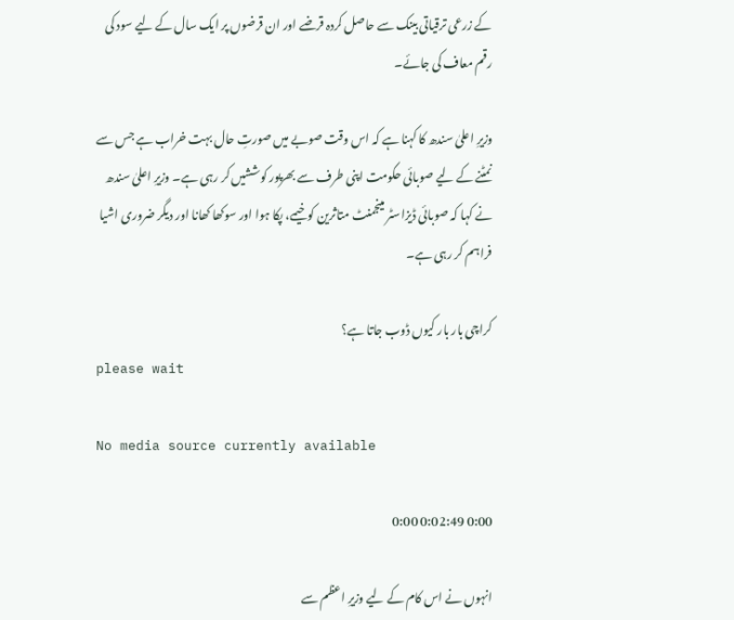کے زرعی ترقیاتی بینک سے حاصل کردہ قرضے اور ان قرضوں پر ایک سال کے لیے سود کی رقم معاف کی جائے۔

وزیرِ اعلیٰ سندھ کا کہنا ہے کہ اس وقت صوبے میں صورتِ حال بہت خراب ہے جس سے نمٹنے کے لیے صوبائی حکومت اپنی طرف سے بھرپور کوششیں کر رہی ہے۔ وزیرِ اعلیٰ سندھ نے کہا کہ صوبائی ڈیزاسٹر مینجمنٹ متاثرین کو خیمے، پکا ہوا اور سوکھا کھانا اور دیگر ضروری اشیا فراہم کر رہی ہے۔

کراچی بار بار کیوں ڈوب جاتا ہے؟
please wait

No media source currently available

0:00 0:02:49 0:00

انہوں نے اس کام کے لیے وزیرِ اعظم سے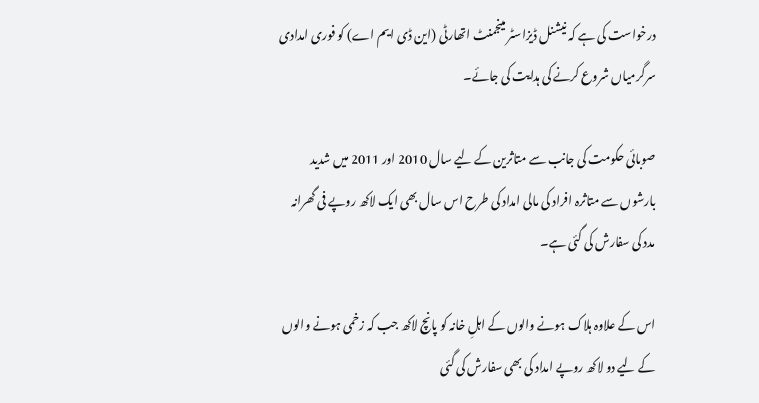درخواست کی ہے کہ نیشنل ڈیزاسٹر مینجمنٹ اتھارٹی (این ڈی ایم اے) کو فوری امدادی سرگرمیاں شروع کرنے کی ہدایت کی جائے۔

صوبائی حکومت کی جانب سے متاثرین کے لیے سال 2010 اور 2011 میں شدید بارشوں سے متاثرہ افراد کی مالی امداد کی طرح اس سال بھی ایک لاکھ روپے فی گھرانہ مدد کی سفارش کی گئی ہے۔

اس کے علاوہ ہلاک ہونے والوں کے اہلِ خانہ کو پانچ لاکھ جب کہ زخمی ہونے والوں کے لیے دو لاکھ روپے امداد کی بھی سفارش کی گئی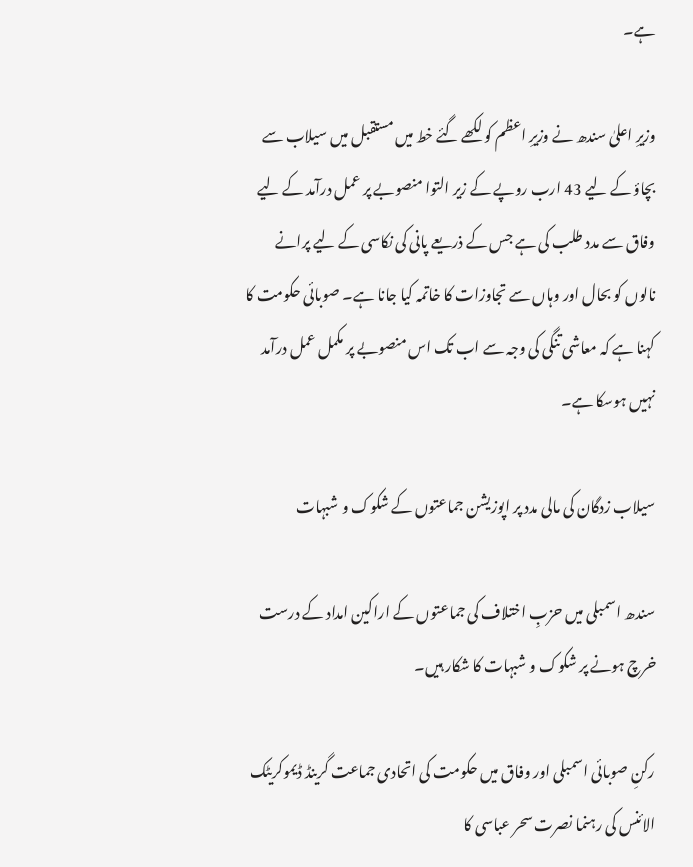ہے۔

وزیرِ اعلیٰ سندھ نے وزیرِ اعظم کو لکھے گئے خط میں مستقبل میں سیلاب سے بچاؤ کے لیے 43 ارب روپے کے زیر التوا منصوبے پر عمل درآمد کے لیے وفاق سے مدد طلب کی ہے جس کے ذریعے پانی کی نکاسی کے لیے پرانے نالوں کو بحال اور وہاں سے تجاوزات کا خاتمہ کیا جانا ہے۔ صوبائی حکومت کا کہنا ہے کہ معاشی تنگی کی وجہ سے اب تک اس منصوبے پر مکمل عمل درآمد نہیں ہوسکا ہے۔

سیلاب زدگان کی مالی مدد پر اپوزیشن جماعتوں کے شکوک و شبہات

سندھ اسمبلی میں حزبِ اختلاف کی جماعتوں کے اراکین امداد کے درست خرچ ہونے پر شکوک و شبہات کا شکار ہیں۔

رکنِ صوبائی اسمبلی اور وفاق میں حکومت کی اتحادی جماعت گرینڈ ڈیموکریٹک الائنس کی رہنما نصرت سحر عباسی کا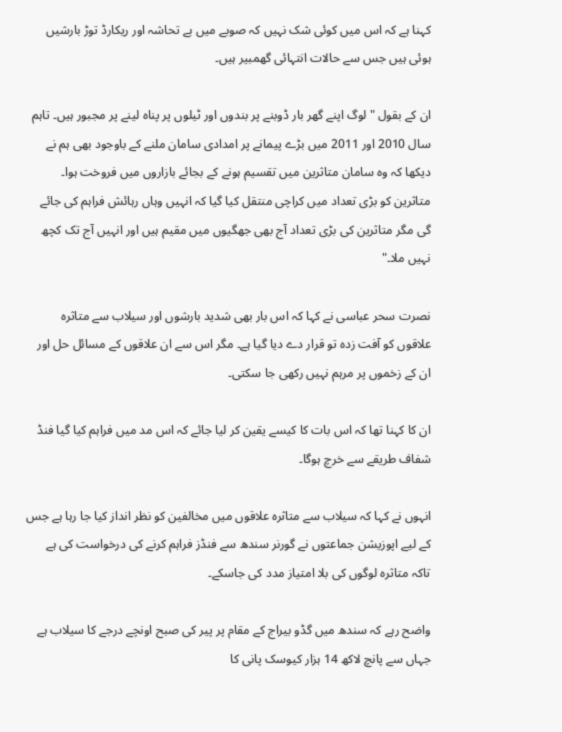کہنا ہے کہ اس میں کوئی شک نہیں کہ صوبے میں بے تحاشہ اور ریکارڈ توڑ بارشیں ہوئی ہیں جس سے حالات انتہائی گھمبیر ہیں۔

ان کے بقول "لوگ اپنے گھر بار ڈوبنے پر بندوں اور ٹیلوں پر پناہ لینے پر مجبور ہیں۔ تاہم سال 2010 اور 2011 میں بڑے پیمانے پر امدادی سامان ملنے کے باوجود بھی ہم نے دیکھا کہ وہ سامان متاثرین میں تقسیم ہونے کے بجائے بازاروں میں فروخت ہوا۔ متاثرین کو بڑی تعداد میں کراچی منتقل کیا گیا کہ انہیں وہاں رہائش فراہم کی جائے گی مگر متاثرین کی بڑی تعداد آج بھی جھگیوں میں مقیم ہیں اور انہیں آج تک کچھ نہیں ملا۔"

نصرت سحر عباسی نے کہا کہ اس بار بھی شدید بارشوں اور سیلاب سے متاثرہ علاقوں کو آفت زدہ تو قرار دے دیا گیا ہے۔ مگر اس سے ان علاقوں کے مسائل حل اور ان کے زخموں پر مرہم نہیں رکھی جا سکتی۔

ان کا کہنا تھا کہ اس بات کا کیسے یقین کر لیا جائے کہ اس مد میں فراہم کیا گیا فنڈ شفاف طریقے سے خرچ ہوگا۔

انہوں نے کہا کہ سیلاب سے متاثرہ علاقوں میں مخالفین کو نظر انداز کیا جا رہا ہے جس کے لیے اپوزیشن جماعتوں نے گورنر سندھ سے فنڈز فراہم کرنے کی درخواست کی ہے تاکہ متاثرہ لوگوں کی بلا امتیاز مدد کی جاسکے۔

واضح رہے کہ سندھ میں گڈو بیراج کے مقام پر پیر کی صبح اونچے درجے کا سیلاب ہے جہاں سے پانچ لاکھ 14 ہزار کیوسک پانی کا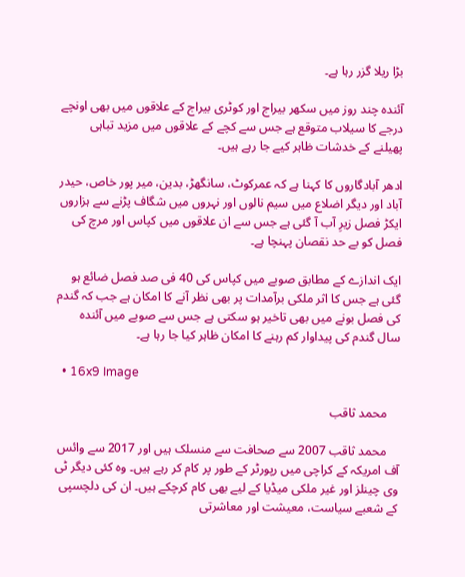بڑا ریلا گزر رہا ہے۔

آئندہ چند روز میں سکھر بیراج اور کوٹری بیراج کے علاقوں میں بھی اونچے درجے کا سیلاب متوقع ہے جس سے کچے کے علاقوں میں مزید تباہی پھیلنے کے خدشات ظاہر کیے جا رہے ہیں۔

ادھر آبادگاروں کا کہنا ہے کہ عمرکوٹ، سانگھڑ، بدین، میر پور خاص، حیدر آباد اور دیگر اضلاع میں سیم نالوں اور نہروں میں شگاف پڑنے سے ہزاروں ایکڑ فصل زیرِ آب آ گئی ہے جس سے ان علاقوں میں کپاس اور مرچ کی فصل کو بے حد نقصان پہنچا ہے۔

ایک اندازے کے مطابق صوبے میں کپاس کی 40 فی صد فصل ضائع ہو گئی ہے جس کا اثر ملکی برآمدات پر بھی نظر آنے کا امکان ہے جب کہ گندم کی فصل بونے میں بھی تاخیر ہو سکتی ہے جس سے صوبے میں آئندہ سال گندم کی پیداوار کم رہنے کا امکان ظاہر کیا جا رہا ہے۔

  • 16x9 Image

    محمد ثاقب

    محمد ثاقب 2007 سے صحافت سے منسلک ہیں اور 2017 سے وائس آف امریکہ کے کراچی میں رپورٹر کے طور پر کام کر رہے ہیں۔ وہ کئی دیگر ٹی وی چینلز اور غیر ملکی میڈیا کے لیے بھی کام کرچکے ہیں۔ ان کی دلچسپی کے شعبے سیاست، معیشت اور معاشرتی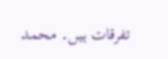تفرقات ہیں۔ محمد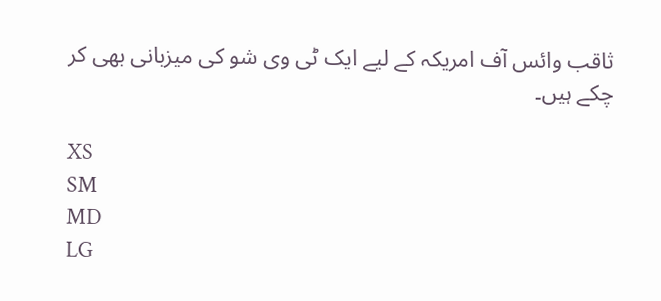ثاقب وائس آف امریکہ کے لیے ایک ٹی وی شو کی میزبانی بھی کر چکے ہیں۔

XS
SM
MD
LG